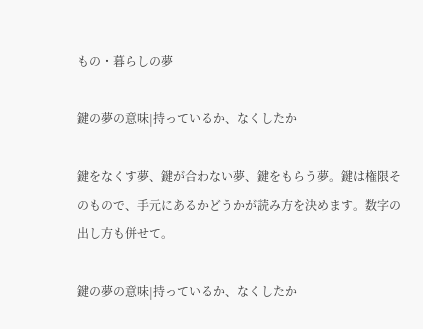もの・暮らしの夢

鍵の夢の意味|持っているか、なくしたか

鍵をなくす夢、鍵が合わない夢、鍵をもらう夢。鍵は権限そのもので、手元にあるかどうかが読み方を決めます。数字の出し方も併せて。

鍵の夢の意味|持っているか、なくしたか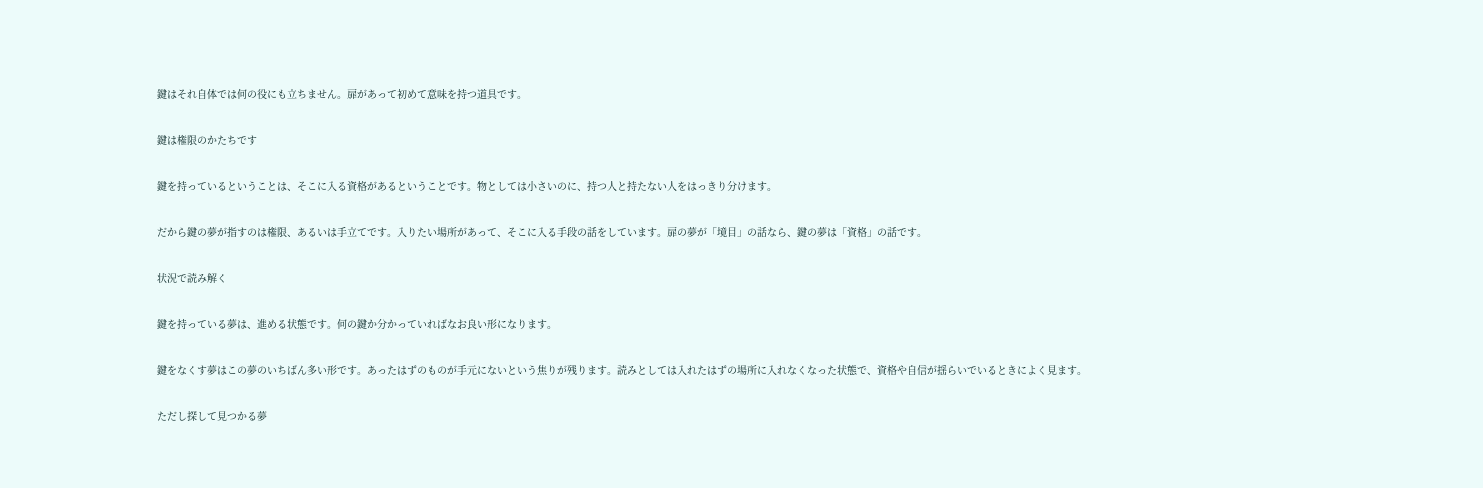鍵はそれ自体では何の役にも立ちません。扉があって初めて意味を持つ道具です。

鍵は権限のかたちです

鍵を持っているということは、そこに入る資格があるということです。物としては小さいのに、持つ人と持たない人をはっきり分けます。

だから鍵の夢が指すのは権限、あるいは手立てです。入りたい場所があって、そこに入る手段の話をしています。扉の夢が「境目」の話なら、鍵の夢は「資格」の話です。

状況で読み解く

鍵を持っている夢は、進める状態です。何の鍵か分かっていればなお良い形になります。

鍵をなくす夢はこの夢のいちばん多い形です。あったはずのものが手元にないという焦りが残ります。読みとしては入れたはずの場所に入れなくなった状態で、資格や自信が揺らいでいるときによく見ます。

ただし探して見つかる夢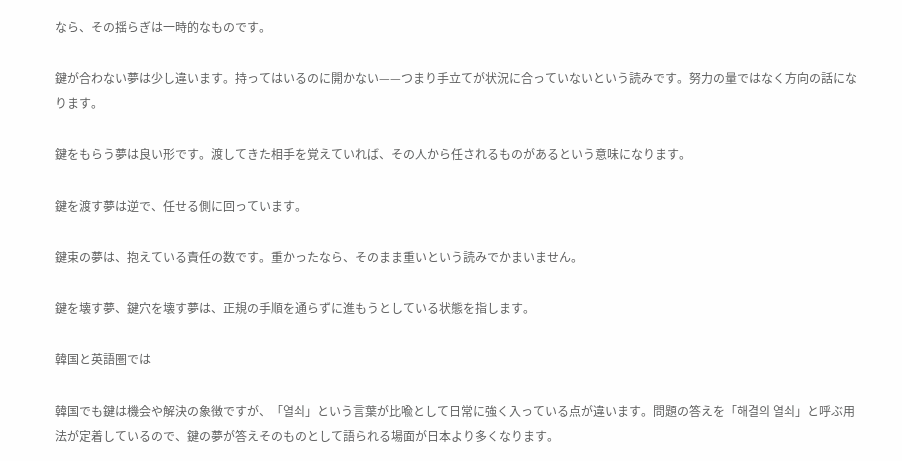なら、その揺らぎは一時的なものです。

鍵が合わない夢は少し違います。持ってはいるのに開かない——つまり手立てが状況に合っていないという読みです。努力の量ではなく方向の話になります。

鍵をもらう夢は良い形です。渡してきた相手を覚えていれば、その人から任されるものがあるという意味になります。

鍵を渡す夢は逆で、任せる側に回っています。

鍵束の夢は、抱えている責任の数です。重かったなら、そのまま重いという読みでかまいません。

鍵を壊す夢、鍵穴を壊す夢は、正規の手順を通らずに進もうとしている状態を指します。

韓国と英語圏では

韓国でも鍵は機会や解決の象徴ですが、「열쇠」という言葉が比喩として日常に強く入っている点が違います。問題の答えを「해결의 열쇠」と呼ぶ用法が定着しているので、鍵の夢が答えそのものとして語られる場面が日本より多くなります。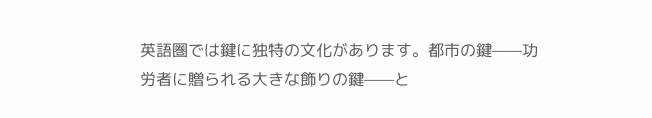英語圏では鍵に独特の文化があります。都市の鍵——功労者に贈られる大きな飾りの鍵——と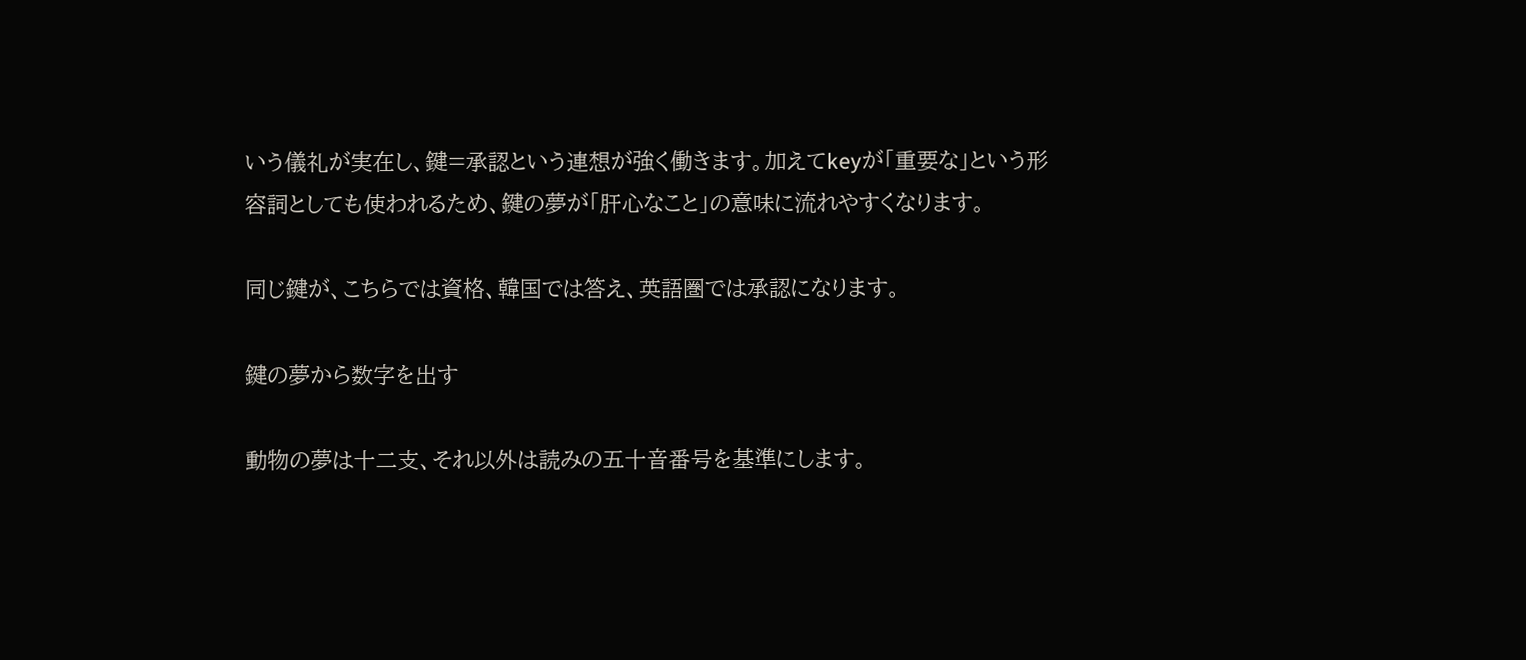いう儀礼が実在し、鍵=承認という連想が強く働きます。加えてkeyが「重要な」という形容詞としても使われるため、鍵の夢が「肝心なこと」の意味に流れやすくなります。

同じ鍵が、こちらでは資格、韓国では答え、英語圏では承認になります。

鍵の夢から数字を出す

動物の夢は十二支、それ以外は読みの五十音番号を基準にします。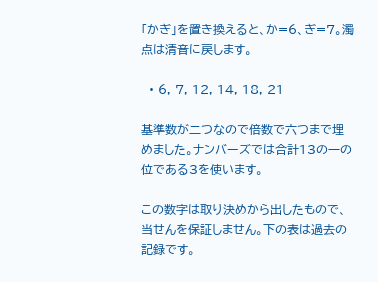「かぎ」を置き換えると、か=6、ぎ=7。濁点は清音に戻します。

  • 6, 7, 12, 14, 18, 21

基準数が二つなので倍数で六つまで埋めました。ナンバーズでは合計13の一の位である3を使います。

この数字は取り決めから出したもので、当せんを保証しません。下の表は過去の記録です。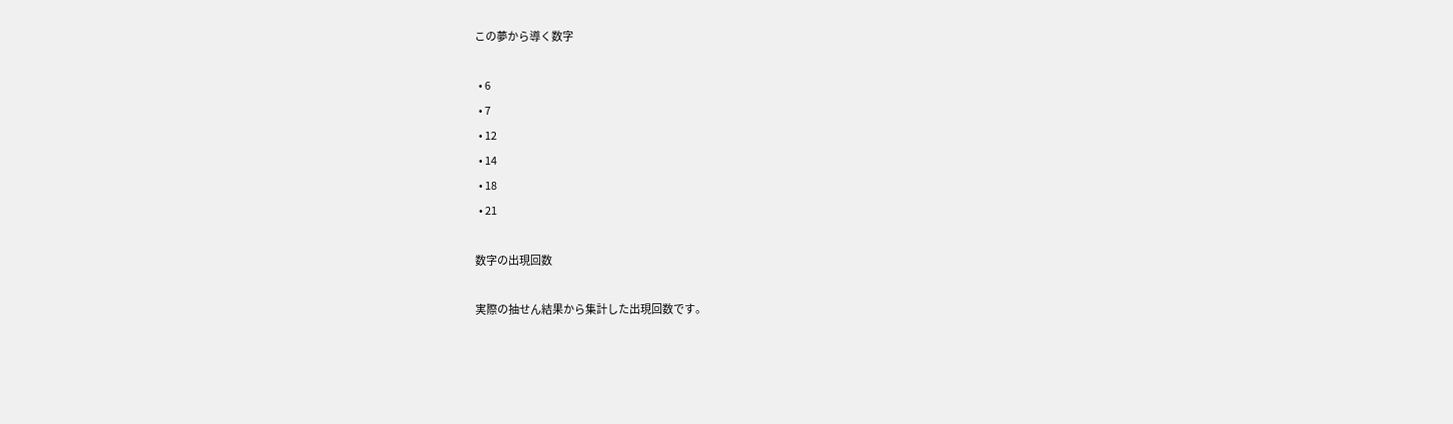この夢から導く数字

  • 6
  • 7
  • 12
  • 14
  • 18
  • 21

数字の出現回数

実際の抽せん結果から集計した出現回数です。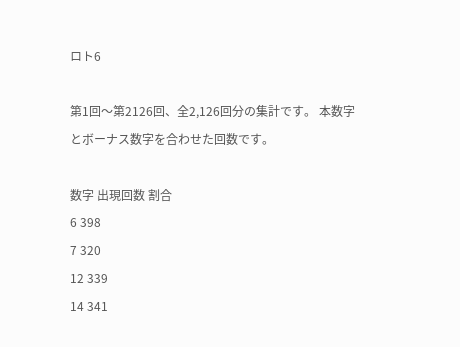ロト6

第1回〜第2126回、全2,126回分の集計です。 本数字とボーナス数字を合わせた回数です。

数字 出現回数 割合
6 398
7 320
12 339
14 341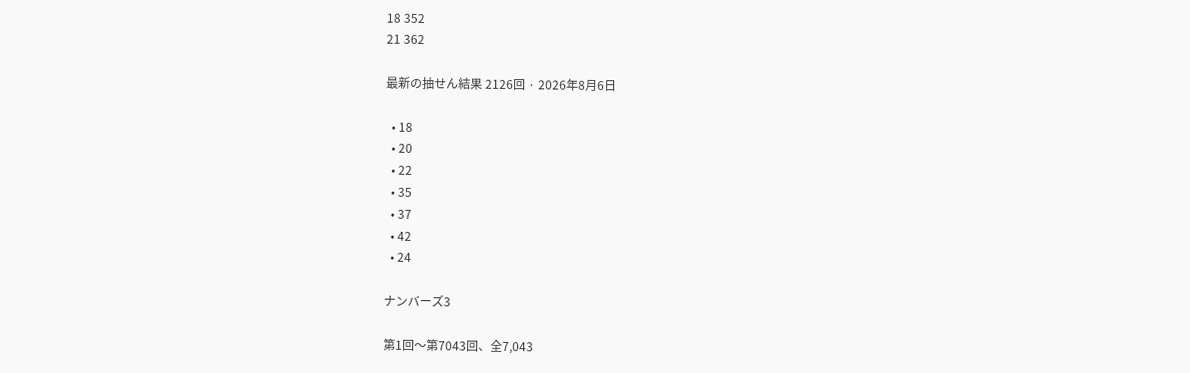18 352
21 362

最新の抽せん結果 2126回 · 2026年8月6日

  • 18
  • 20
  • 22
  • 35
  • 37
  • 42
  • 24

ナンバーズ3

第1回〜第7043回、全7,043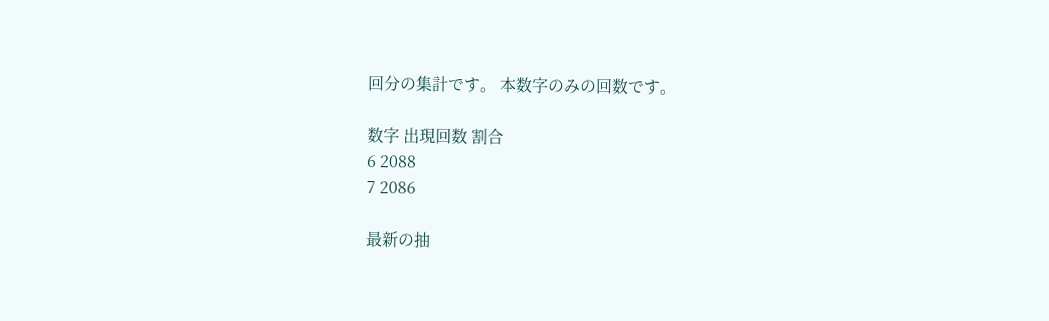回分の集計です。 本数字のみの回数です。

数字 出現回数 割合
6 2088
7 2086

最新の抽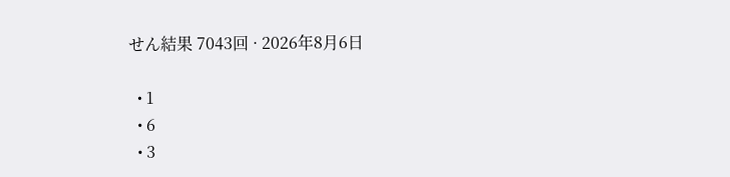せん結果 7043回 · 2026年8月6日

  • 1
  • 6
  • 3